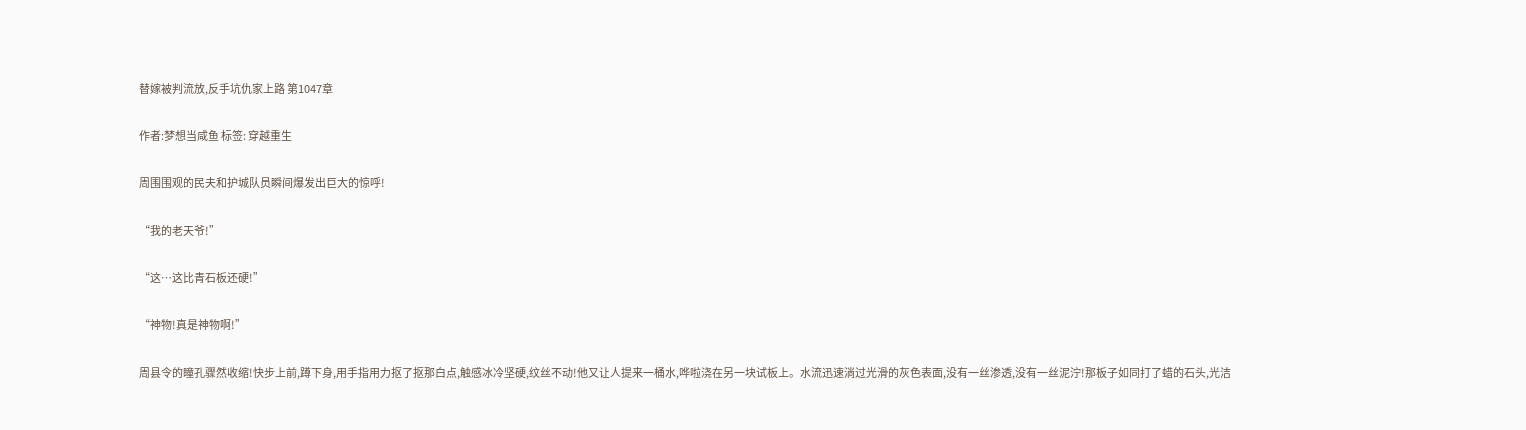替嫁被判流放,反手坑仇家上路 第1047章

作者:梦想当咸鱼 标签: 穿越重生

周围围观的民夫和护城队员瞬间爆发出巨大的惊呼!

“我的老天爷!”

“这…这比青石板还硬!”

“神物!真是神物啊!”

周县令的瞳孔骤然收缩!快步上前,蹲下身,用手指用力抠了抠那白点,触感冰冷坚硬,纹丝不动!他又让人提来一桶水,哗啦浇在另一块试板上。水流迅速淌过光滑的灰色表面,没有一丝渗透,没有一丝泥泞!那板子如同打了蜡的石头,光洁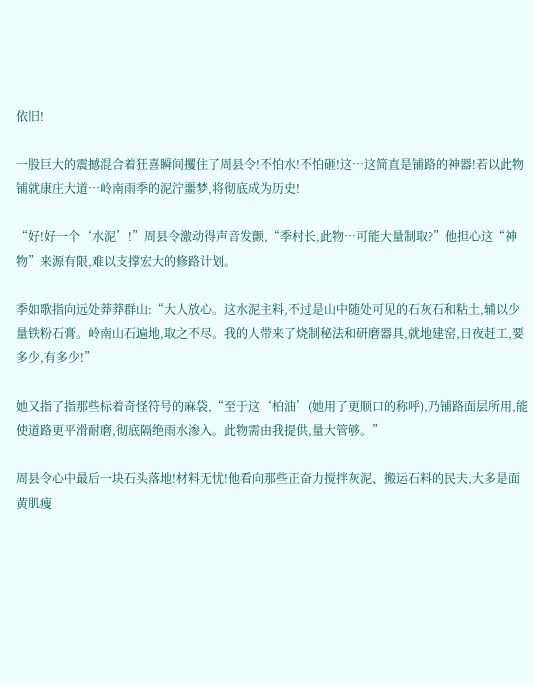依旧!

一股巨大的震撼混合着狂喜瞬间攫住了周县令!不怕水!不怕砸!这…这简直是铺路的神器!若以此物铺就康庄大道…岭南雨季的泥泞噩梦,将彻底成为历史!

“好!好一个‘水泥’!”周县令激动得声音发颤,“季村长,此物…可能大量制取?”他担心这“神物”来源有限,难以支撑宏大的修路计划。

季如歌指向远处莽莽群山:“大人放心。这水泥主料,不过是山中随处可见的石灰石和粘土,辅以少量铁粉石膏。岭南山石遍地,取之不尽。我的人带来了烧制秘法和研磨器具,就地建窑,日夜赶工,要多少,有多少!”

她又指了指那些标着奇怪符号的麻袋,“至于这‘柏油’(她用了更顺口的称呼),乃铺路面层所用,能使道路更平滑耐磨,彻底隔绝雨水渗入。此物需由我提供,量大管够。”

周县令心中最后一块石头落地!材料无忧!他看向那些正奋力搅拌灰泥、搬运石料的民夫,大多是面黄肌瘦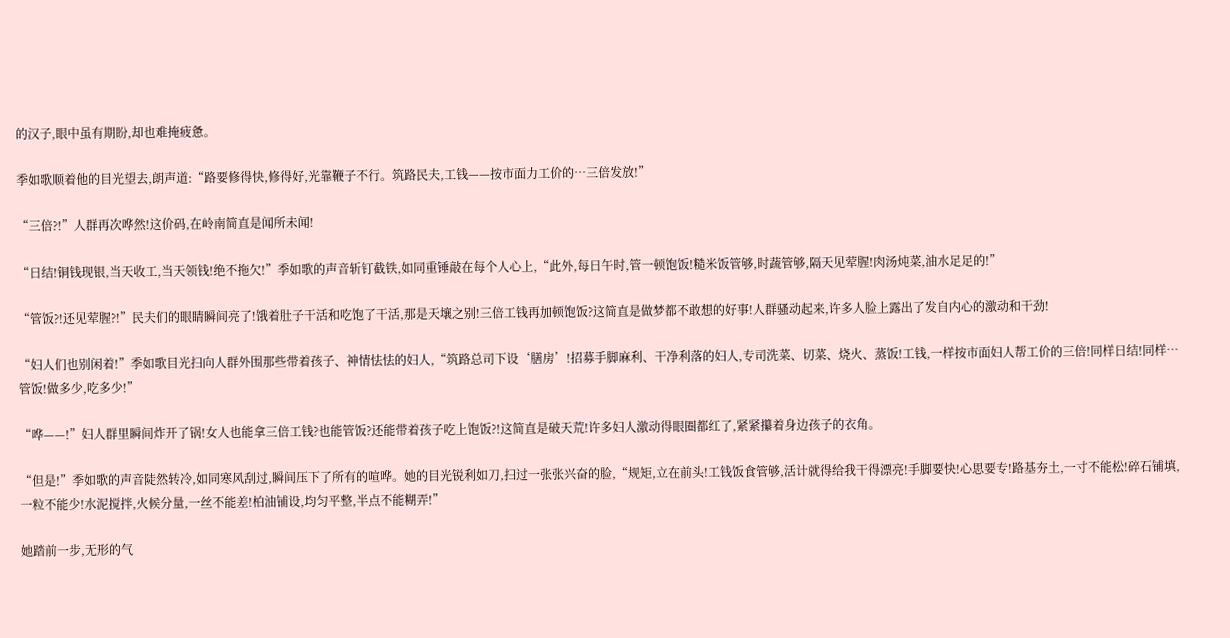的汉子,眼中虽有期盼,却也难掩疲惫。

季如歌顺着他的目光望去,朗声道:“路要修得快,修得好,光靠鞭子不行。筑路民夫,工钱——按市面力工价的…三倍发放!”

“三倍?!”人群再次哗然!这价码,在岭南简直是闻所未闻!

“日结!铜钱现银,当天收工,当天领钱!绝不拖欠!”季如歌的声音斩钉截铁,如同重锤敲在每个人心上,“此外,每日午时,管一顿饱饭!糙米饭管够,时蔬管够,隔天见荤腥!肉汤炖菜,油水足足的!”

“管饭?!还见荤腥?!”民夫们的眼睛瞬间亮了!饿着肚子干活和吃饱了干活,那是天壤之别!三倍工钱再加顿饱饭?这简直是做梦都不敢想的好事!人群骚动起来,许多人脸上露出了发自内心的激动和干劲!

“妇人们也别闲着!”季如歌目光扫向人群外围那些带着孩子、神情怯怯的妇人,“筑路总司下设‘膳房’!招募手脚麻利、干净利落的妇人,专司洗菜、切菜、烧火、蒸饭!工钱,一样按市面妇人帮工价的三倍!同样日结!同样…管饭!做多少,吃多少!”

“哗——!”妇人群里瞬间炸开了锅!女人也能拿三倍工钱?也能管饭?还能带着孩子吃上饱饭?!这简直是破天荒!许多妇人激动得眼圈都红了,紧紧攥着身边孩子的衣角。

“但是!”季如歌的声音陡然转冷,如同寒风刮过,瞬间压下了所有的喧哗。她的目光锐利如刀,扫过一张张兴奋的脸,“规矩,立在前头!工钱饭食管够,活计就得给我干得漂亮!手脚要快!心思要专!路基夯土,一寸不能松!碎石铺填,一粒不能少!水泥搅拌,火候分量,一丝不能差!柏油铺设,均匀平整,半点不能糊弄!”

她踏前一步,无形的气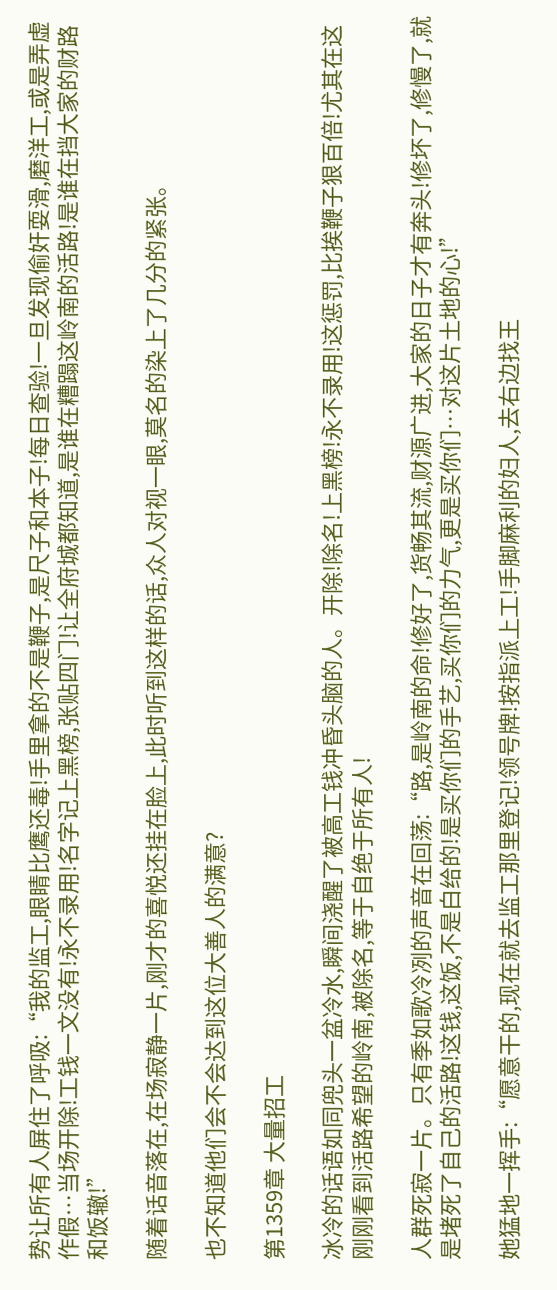势让所有人屏住了呼吸:“我的监工,眼睛比鹰还毒!手里拿的不是鞭子,是尺子和本子!每日查验!一旦发现偷奸耍滑,磨洋工,或是弄虚作假…当场开除!工钱一文没有!永不录用!名字记上黑榜,张贴四门!让全府城都知道,是谁在糟蹋这岭南的活路!是谁在挡大家的财路和饭辙!”

随着话音落在,在场寂静一片,刚才的喜悦还挂在脸上,此时听到这样的话,众人对视一眼,莫名的染上了几分的紧张。

也不知道他们会不会达到这位大善人的满意?

第1359章 大量招工

冰冷的话语如同兜头一盆冷水,瞬间浇醒了被高工钱冲昏头脑的人。开除!除名!上黑榜!永不录用!这惩罚,比挨鞭子狠百倍!尤其在这刚刚看到活路希望的岭南,被除名,等于自绝于所有人!

人群死寂一片。只有季如歌冷冽的声音在回荡:“路,是岭南的命!修好了,货畅其流,财源广进,大家的日子才有奔头!修坏了,修慢了,就是堵死了自己的活路!这钱,这饭,不是白给的!是买你们的手艺,买你们的力气,更是买你们…对这片土地的心!”

她猛地一挥手:“愿意干的,现在就去监工那里登记!领号牌!按指派上工!手脚麻利的妇人,去右边找王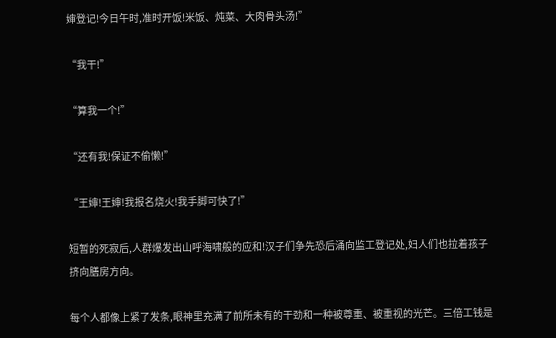婶登记!今日午时,准时开饭!米饭、炖菜、大肉骨头汤!”

“我干!”

“算我一个!”

“还有我!保证不偷懒!”

“王婶!王婶!我报名烧火!我手脚可快了!”

短暂的死寂后,人群爆发出山呼海啸般的应和!汉子们争先恐后涌向监工登记处,妇人们也拉着孩子挤向膳房方向。

每个人都像上紧了发条,眼神里充满了前所未有的干劲和一种被尊重、被重视的光芒。三倍工钱是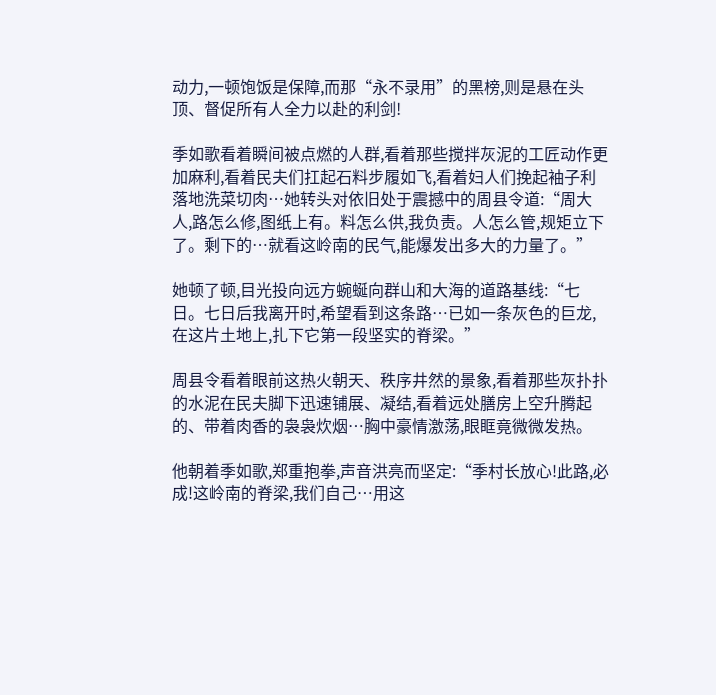动力,一顿饱饭是保障,而那“永不录用”的黑榜,则是悬在头顶、督促所有人全力以赴的利剑!

季如歌看着瞬间被点燃的人群,看着那些搅拌灰泥的工匠动作更加麻利,看着民夫们扛起石料步履如飞,看着妇人们挽起袖子利落地洗菜切肉…她转头对依旧处于震撼中的周县令道:“周大人,路怎么修,图纸上有。料怎么供,我负责。人怎么管,规矩立下了。剩下的…就看这岭南的民气,能爆发出多大的力量了。”

她顿了顿,目光投向远方蜿蜒向群山和大海的道路基线:“七日。七日后我离开时,希望看到这条路…已如一条灰色的巨龙,在这片土地上,扎下它第一段坚实的脊梁。”

周县令看着眼前这热火朝天、秩序井然的景象,看着那些灰扑扑的水泥在民夫脚下迅速铺展、凝结,看着远处膳房上空升腾起的、带着肉香的袅袅炊烟…胸中豪情激荡,眼眶竟微微发热。

他朝着季如歌,郑重抱拳,声音洪亮而坚定:“季村长放心!此路,必成!这岭南的脊梁,我们自己…用这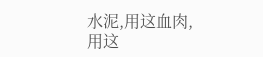水泥,用这血肉,用这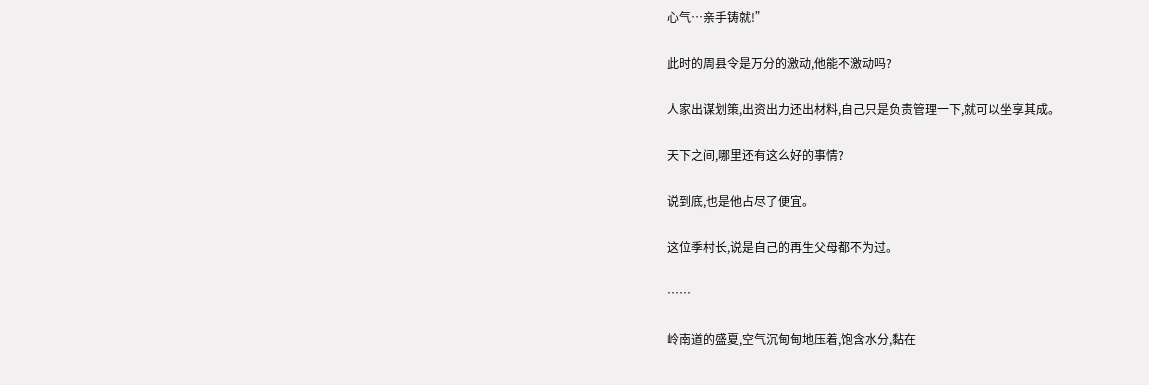心气…亲手铸就!”

此时的周县令是万分的激动,他能不激动吗?

人家出谋划策,出资出力还出材料,自己只是负责管理一下,就可以坐享其成。

天下之间,哪里还有这么好的事情?

说到底,也是他占尽了便宜。

这位季村长,说是自己的再生父母都不为过。

……

岭南道的盛夏,空气沉甸甸地压着,饱含水分,黏在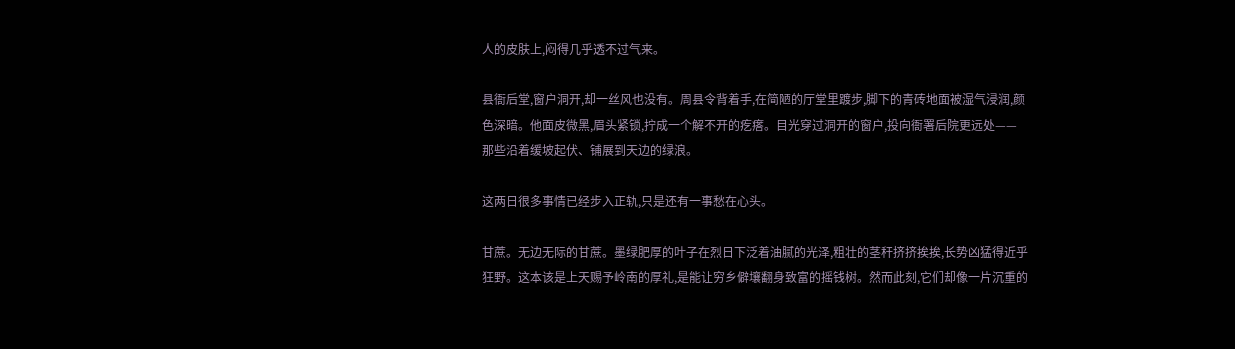人的皮肤上,闷得几乎透不过气来。

县衙后堂,窗户洞开,却一丝风也没有。周县令背着手,在简陋的厅堂里踱步,脚下的青砖地面被湿气浸润,颜色深暗。他面皮微黑,眉头紧锁,拧成一个解不开的疙瘩。目光穿过洞开的窗户,投向衙署后院更远处——那些沿着缓坡起伏、铺展到天边的绿浪。

这两日很多事情已经步入正轨,只是还有一事愁在心头。

甘蔗。无边无际的甘蔗。墨绿肥厚的叶子在烈日下泛着油腻的光泽,粗壮的茎秆挤挤挨挨,长势凶猛得近乎狂野。这本该是上天赐予岭南的厚礼,是能让穷乡僻壤翻身致富的摇钱树。然而此刻,它们却像一片沉重的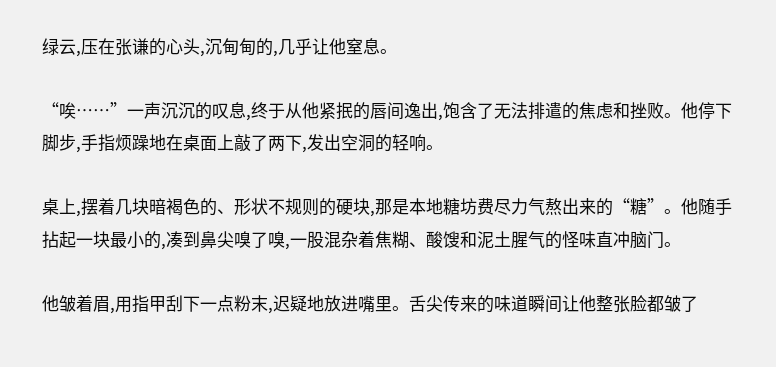绿云,压在张谦的心头,沉甸甸的,几乎让他窒息。

“唉……”一声沉沉的叹息,终于从他紧抿的唇间逸出,饱含了无法排遣的焦虑和挫败。他停下脚步,手指烦躁地在桌面上敲了两下,发出空洞的轻响。

桌上,摆着几块暗褐色的、形状不规则的硬块,那是本地糖坊费尽力气熬出来的“糖”。他随手拈起一块最小的,凑到鼻尖嗅了嗅,一股混杂着焦糊、酸馊和泥土腥气的怪味直冲脑门。

他皱着眉,用指甲刮下一点粉末,迟疑地放进嘴里。舌尖传来的味道瞬间让他整张脸都皱了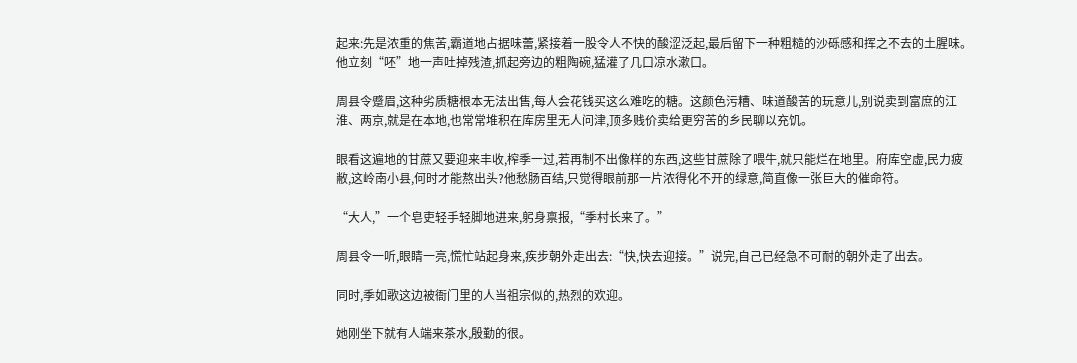起来:先是浓重的焦苦,霸道地占据味蕾,紧接着一股令人不快的酸涩泛起,最后留下一种粗糙的沙砾感和挥之不去的土腥味。他立刻“呸”地一声吐掉残渣,抓起旁边的粗陶碗,猛灌了几口凉水漱口。

周县令蹙眉,这种劣质糖根本无法出售,每人会花钱买这么难吃的糖。这颜色污糟、味道酸苦的玩意儿,别说卖到富庶的江淮、两京,就是在本地,也常常堆积在库房里无人问津,顶多贱价卖给更穷苦的乡民聊以充饥。

眼看这遍地的甘蔗又要迎来丰收,榨季一过,若再制不出像样的东西,这些甘蔗除了喂牛,就只能烂在地里。府库空虚,民力疲敝,这岭南小县,何时才能熬出头?他愁肠百结,只觉得眼前那一片浓得化不开的绿意,简直像一张巨大的催命符。

“大人,”一个皂吏轻手轻脚地进来,躬身禀报,“季村长来了。”

周县令一听,眼睛一亮,慌忙站起身来,疾步朝外走出去:“快,快去迎接。”说完,自己已经急不可耐的朝外走了出去。

同时,季如歌这边被衙门里的人当祖宗似的,热烈的欢迎。

她刚坐下就有人端来茶水,殷勤的很。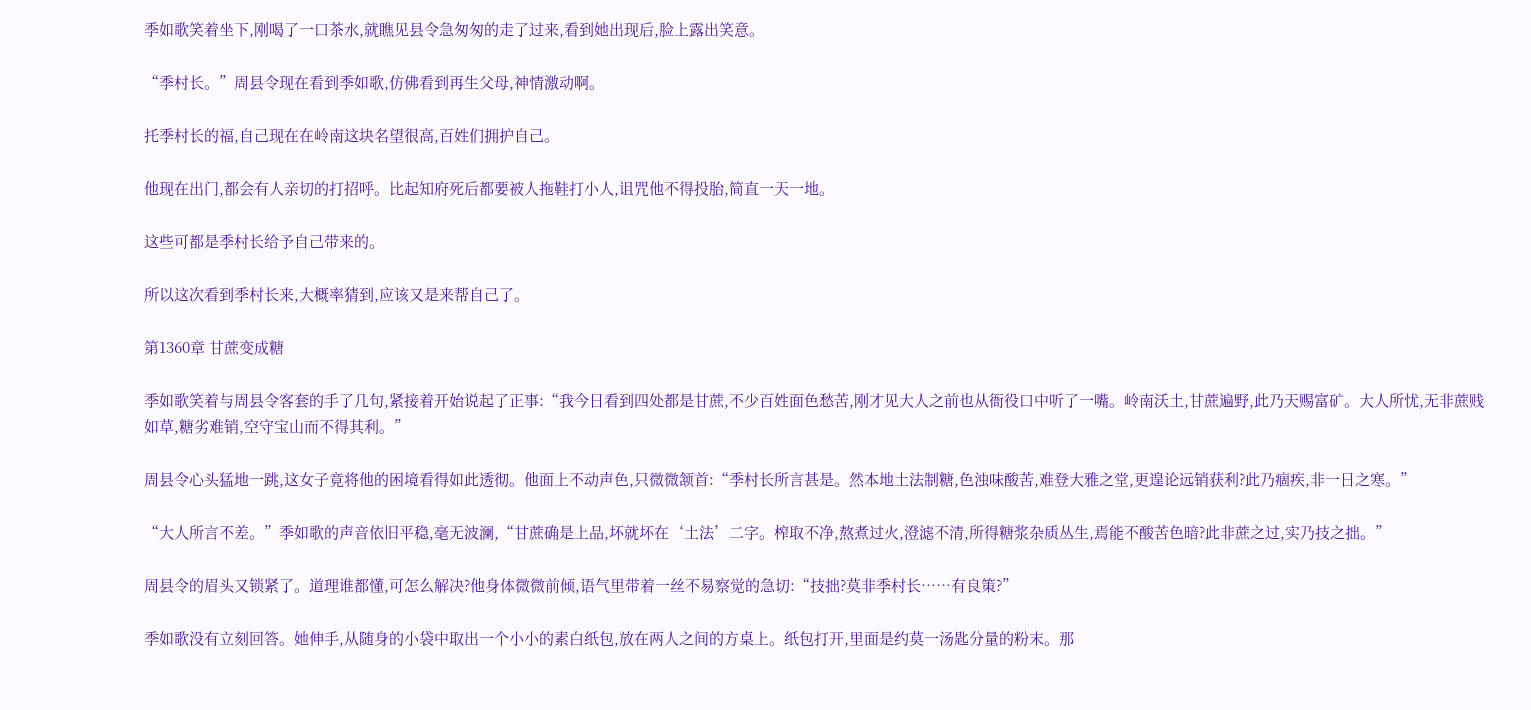季如歌笑着坐下,刚喝了一口茶水,就瞧见县令急匆匆的走了过来,看到她出现后,脸上露出笑意。

“季村长。”周县令现在看到季如歌,仿佛看到再生父母,神情激动啊。

托季村长的福,自己现在在岭南这块名望很高,百姓们拥护自己。

他现在出门,都会有人亲切的打招呼。比起知府死后都要被人拖鞋打小人,诅咒他不得投胎,简直一天一地。

这些可都是季村长给予自己带来的。

所以这次看到季村长来,大概率猜到,应该又是来帮自己了。

第1360章 甘蔗变成糖

季如歌笑着与周县令客套的手了几句,紧接着开始说起了正事:“我今日看到四处都是甘蔗,不少百姓面色愁苦,刚才见大人之前也从衙役口中听了一嘴。岭南沃土,甘蔗遍野,此乃天赐富矿。大人所忧,无非蔗贱如草,糖劣难销,空守宝山而不得其利。”

周县令心头猛地一跳,这女子竟将他的困境看得如此透彻。他面上不动声色,只微微颔首:“季村长所言甚是。然本地土法制糖,色浊味酸苦,难登大雅之堂,更遑论远销获利?此乃痼疾,非一日之寒。”

“大人所言不差。”季如歌的声音依旧平稳,毫无波澜,“甘蔗确是上品,坏就坏在‘土法’二字。榨取不净,熬煮过火,澄滤不清,所得糖浆杂质丛生,焉能不酸苦色暗?此非蔗之过,实乃技之拙。”

周县令的眉头又锁紧了。道理谁都懂,可怎么解决?他身体微微前倾,语气里带着一丝不易察觉的急切:“技拙?莫非季村长……有良策?”

季如歌没有立刻回答。她伸手,从随身的小袋中取出一个小小的素白纸包,放在两人之间的方桌上。纸包打开,里面是约莫一汤匙分量的粉末。那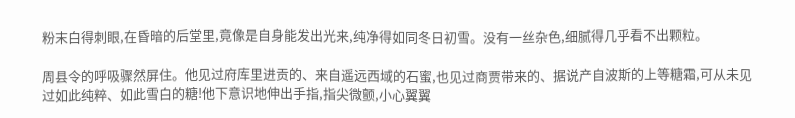粉末白得刺眼,在昏暗的后堂里,竟像是自身能发出光来,纯净得如同冬日初雪。没有一丝杂色,细腻得几乎看不出颗粒。

周县令的呼吸骤然屏住。他见过府库里进贡的、来自遥远西域的石蜜,也见过商贾带来的、据说产自波斯的上等糖霜,可从未见过如此纯粹、如此雪白的糖!他下意识地伸出手指,指尖微颤,小心翼翼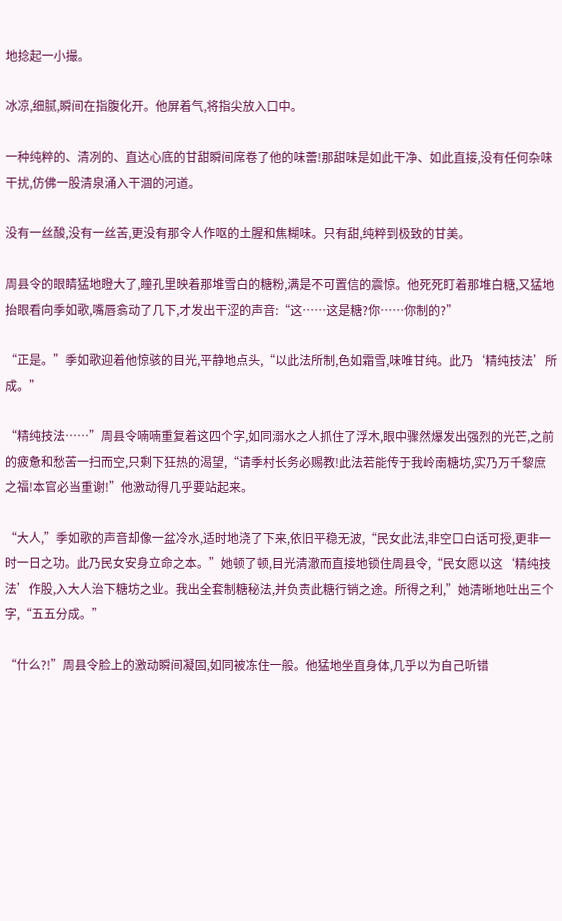地捻起一小撮。

冰凉,细腻,瞬间在指腹化开。他屏着气,将指尖放入口中。

一种纯粹的、清冽的、直达心底的甘甜瞬间席卷了他的味蕾!那甜味是如此干净、如此直接,没有任何杂味干扰,仿佛一股清泉涌入干涸的河道。

没有一丝酸,没有一丝苦,更没有那令人作呕的土腥和焦糊味。只有甜,纯粹到极致的甘美。

周县令的眼睛猛地瞪大了,瞳孔里映着那堆雪白的糖粉,满是不可置信的震惊。他死死盯着那堆白糖,又猛地抬眼看向季如歌,嘴唇翕动了几下,才发出干涩的声音:“这……这是糖?你……你制的?”

“正是。”季如歌迎着他惊骇的目光,平静地点头,“以此法所制,色如霜雪,味唯甘纯。此乃‘精纯技法’所成。”

“精纯技法……”周县令喃喃重复着这四个字,如同溺水之人抓住了浮木,眼中骤然爆发出强烈的光芒,之前的疲惫和愁苦一扫而空,只剩下狂热的渴望,“请季村长务必赐教!此法若能传于我岭南糖坊,实乃万千黎庶之福!本官必当重谢!”他激动得几乎要站起来。

“大人,”季如歌的声音却像一盆冷水,适时地浇了下来,依旧平稳无波,“民女此法,非空口白话可授,更非一时一日之功。此乃民女安身立命之本。”她顿了顿,目光清澈而直接地锁住周县令,“民女愿以这‘精纯技法’作股,入大人治下糖坊之业。我出全套制糖秘法,并负责此糖行销之途。所得之利,”她清晰地吐出三个字,“五五分成。”

“什么?!”周县令脸上的激动瞬间凝固,如同被冻住一般。他猛地坐直身体,几乎以为自己听错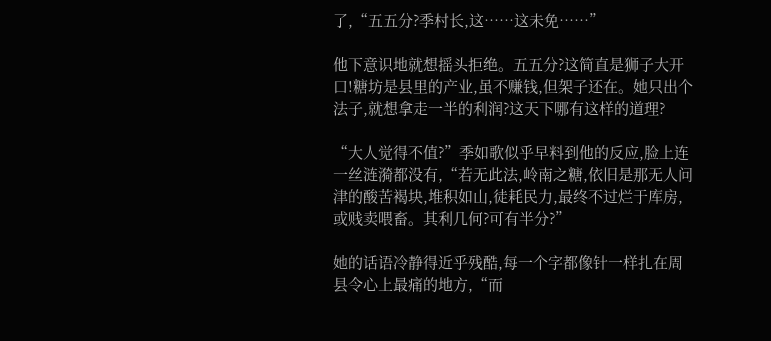了,“五五分?季村长,这……这未免……”

他下意识地就想摇头拒绝。五五分?这简直是狮子大开口!糖坊是县里的产业,虽不赚钱,但架子还在。她只出个法子,就想拿走一半的利润?这天下哪有这样的道理?

“大人觉得不值?”季如歌似乎早料到他的反应,脸上连一丝涟漪都没有,“若无此法,岭南之糖,依旧是那无人问津的酸苦褐块,堆积如山,徒耗民力,最终不过烂于库房,或贱卖喂畜。其利几何?可有半分?”

她的话语冷静得近乎残酷,每一个字都像针一样扎在周县令心上最痛的地方,“而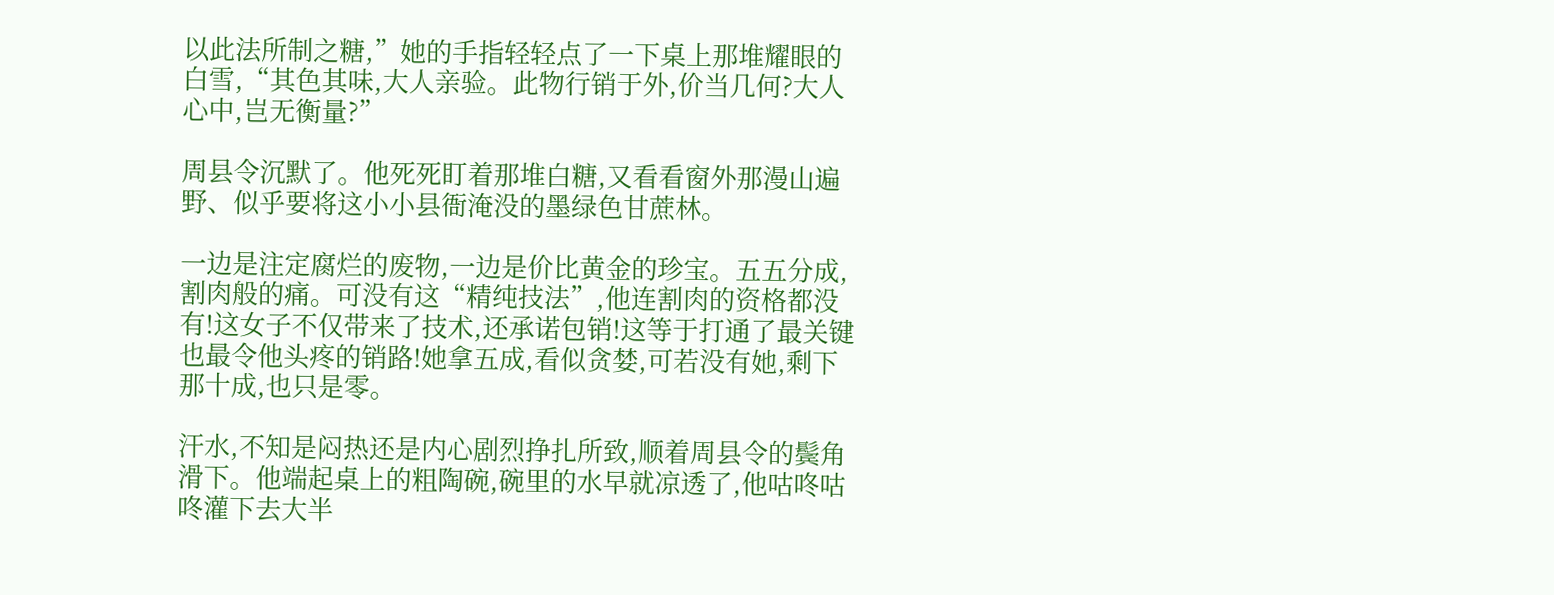以此法所制之糖,”她的手指轻轻点了一下桌上那堆耀眼的白雪,“其色其味,大人亲验。此物行销于外,价当几何?大人心中,岂无衡量?”

周县令沉默了。他死死盯着那堆白糖,又看看窗外那漫山遍野、似乎要将这小小县衙淹没的墨绿色甘蔗林。

一边是注定腐烂的废物,一边是价比黄金的珍宝。五五分成,割肉般的痛。可没有这“精纯技法”,他连割肉的资格都没有!这女子不仅带来了技术,还承诺包销!这等于打通了最关键也最令他头疼的销路!她拿五成,看似贪婪,可若没有她,剩下那十成,也只是零。

汗水,不知是闷热还是内心剧烈挣扎所致,顺着周县令的鬓角滑下。他端起桌上的粗陶碗,碗里的水早就凉透了,他咕咚咕咚灌下去大半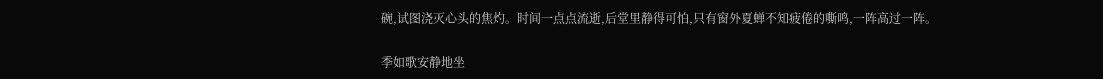碗,试图浇灭心头的焦灼。时间一点点流逝,后堂里静得可怕,只有窗外夏蝉不知疲倦的嘶鸣,一阵高过一阵。

季如歌安静地坐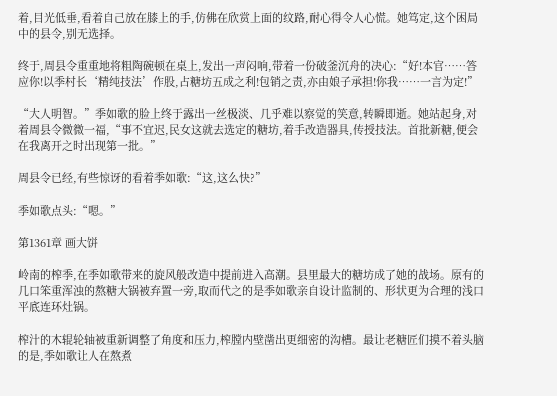着,目光低垂,看着自己放在膝上的手,仿佛在欣赏上面的纹路,耐心得令人心慌。她笃定,这个困局中的县令,别无选择。

终于,周县令重重地将粗陶碗顿在桌上,发出一声闷响,带着一份破釜沉舟的决心:“好!本官……答应你!以季村长‘精纯技法’作股,占糖坊五成之利!包销之责,亦由娘子承担!你我……一言为定!”

“大人明智。”季如歌的脸上终于露出一丝极淡、几乎难以察觉的笑意,转瞬即逝。她站起身,对着周县令微微一福,“事不宜迟,民女这就去选定的糖坊,着手改造器具,传授技法。首批新糖,便会在我离开之时出现第一批。”

周县令已经,有些惊讶的看着季如歌:“这,这么快?”

季如歌点头:“嗯。”

第1361章 画大饼

岭南的榨季,在季如歌带来的旋风般改造中提前进入高潮。县里最大的糖坊成了她的战场。原有的几口笨重浑浊的熬糖大锅被弃置一旁,取而代之的是季如歌亲自设计监制的、形状更为合理的浅口平底连环灶锅。

榨汁的木辊轮轴被重新调整了角度和压力,榨膛内壁凿出更细密的沟槽。最让老糖匠们摸不着头脑的是,季如歌让人在熬煮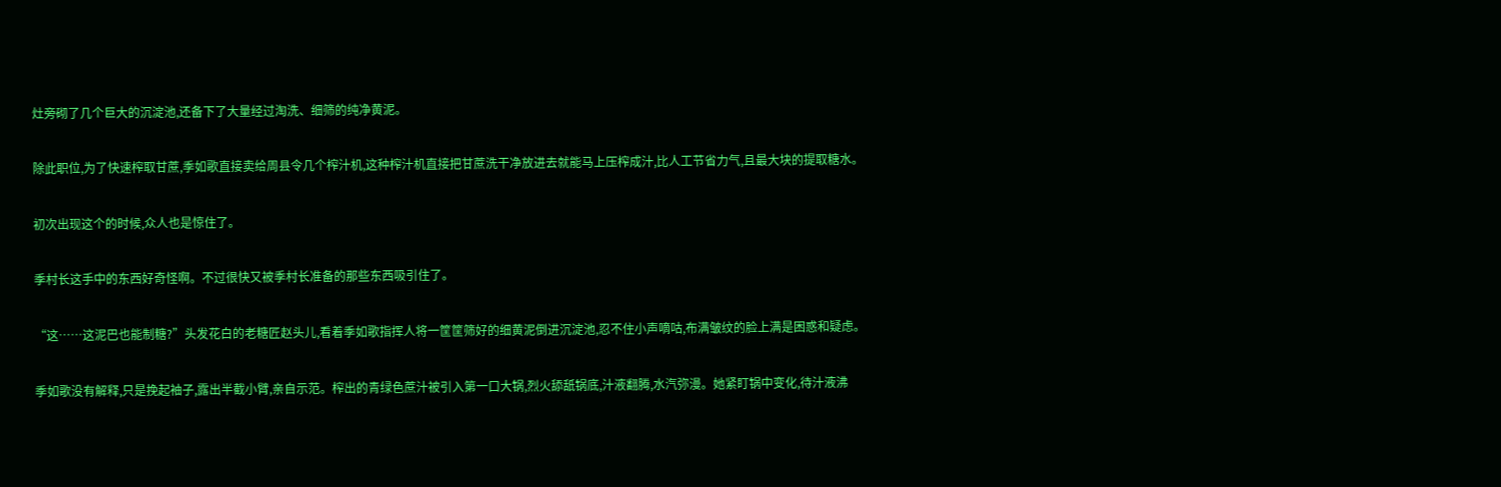灶旁砌了几个巨大的沉淀池,还备下了大量经过淘洗、细筛的纯净黄泥。

除此职位,为了快速榨取甘蔗,季如歌直接卖给周县令几个榨汁机,这种榨汁机直接把甘蔗洗干净放进去就能马上压榨成汁,比人工节省力气,且最大块的提取糖水。

初次出现这个的时候,众人也是惊住了。

季村长这手中的东西好奇怪啊。不过很快又被季村长准备的那些东西吸引住了。

“这……这泥巴也能制糖?”头发花白的老糖匠赵头儿,看着季如歌指挥人将一筐筐筛好的细黄泥倒进沉淀池,忍不住小声嘀咕,布满皱纹的脸上满是困惑和疑虑。

季如歌没有解释,只是挽起袖子,露出半截小臂,亲自示范。榨出的青绿色蔗汁被引入第一口大锅,烈火舔舐锅底,汁液翻腾,水汽弥漫。她紧盯锅中变化,待汁液沸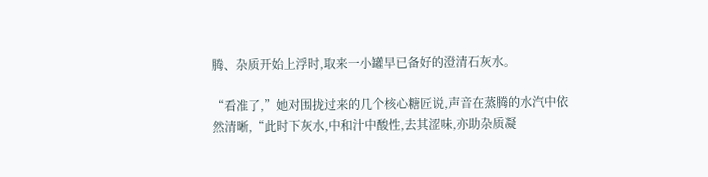腾、杂质开始上浮时,取来一小罐早已备好的澄清石灰水。

“看准了,”她对围拢过来的几个核心糖匠说,声音在蒸腾的水汽中依然清晰,“此时下灰水,中和汁中酸性,去其涩味,亦助杂质凝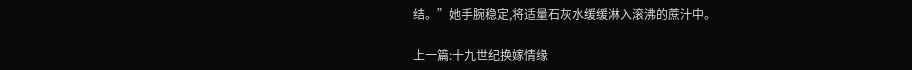结。”她手腕稳定,将适量石灰水缓缓淋入滚沸的蔗汁中。

上一篇:十九世纪换嫁情缘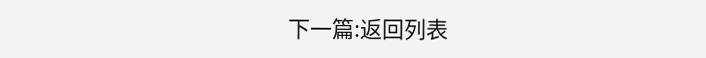下一篇:返回列表